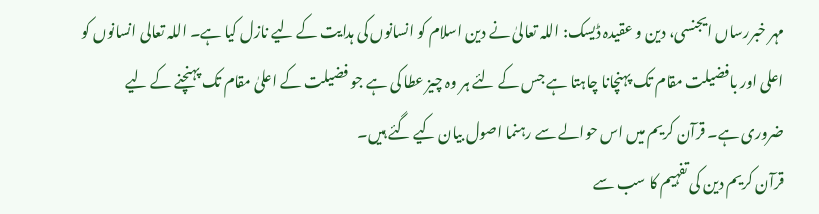مہر خبررساں ایجنسی، دین و عقیدہ ڈیسک: اللہ تعالیٰ نے دین اسلام کو انسانوں کی ہدایت کے لیے نازل کیا ہے۔ اللہ تعالی انسانوں کو اعلی اور بافضیلت مقام تک پہنچانا چاہتا ہے جس کے لئے ہر وہ چیز عطا کی ہے جو فضیلت کے اعلیٰ مقام تک پہنچنے کے لیے ضروری ہے۔ قرآن کریم میں اس حوالے سے رہنما اصول بیان کیے گئے ہیں۔
قرآن کریم دین کی تفہیم کا سب سے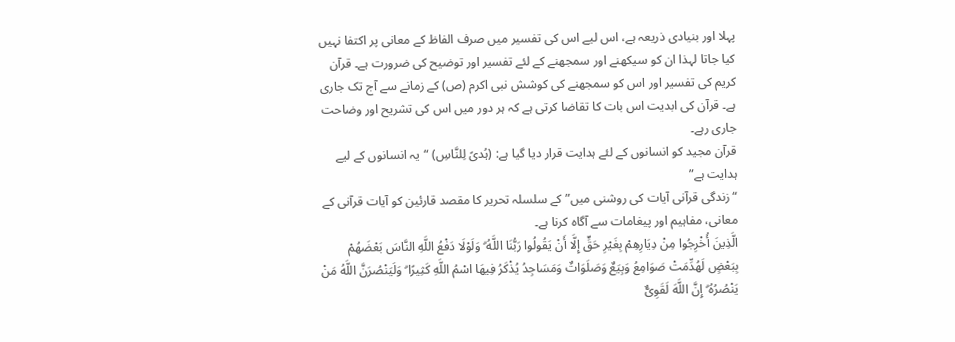پہلا اور بنیادی ذریعہ ہے، اس لیے اس کی تفسیر میں صرف الفاظ کے معانی پر اکتفا نہیں کیا جاتا لہذا ان کو سیکھنے اور سمجھنے کے لئے تفسیر اور توضیح کی ضرورت ہے۔ قرآن کریم کی تفسیر اور اس کو سمجھنے کی کوشش نبی اکرم (ص) کے زمانے سے آج تک جاری ہے۔ قرآن کی ابدیت اس بات کا تقاضا کرتی ہے کہ ہر دور میں اس کی تشریح اور وضاحت جاری رہے۔
قرآن مجید کو انسانوں کے لئے ہدایت قرار دیا گیا ہے: (ہُدیً لِلنَّاسِ) “یہ انسانوں کے لیے ہدایت ہے”
“زندگی قرآنی آیات کی روشنی میں” کے سلسلہ تحریر کا مقصد قارئین کو آیات قرآنی کے معانی، مفاہیم اور پیغامات سے آگاہ کرنا ہے۔
الَّذِینَ أُخْرِجُوا مِنْ دِیَارِهِمْ بِغَیْرِ حَقٍّ إِلَّا أَنْ یَقُولُوا رَبُّنَا اللَّهُ ۗ وَلَوْلَا دَفْعُ اللَّهِ النَّاسَ بَعْضَهُمْ بِبَعْضٍ لَهُدِّمَتْ صَوَامِعُ وَبِیَعٌ وَصَلَوَاتٌ وَمَسَاجِدُ یُذْکَرُ فِیهَا اسْمُ اللَّهِ کَثِیرًا ۗ وَلَیَنْصُرَنَّ اللَّهُ مَنْ یَنْصُرُهُ ۗ إِنَّ اللَّهَ لَقَوِیٌّ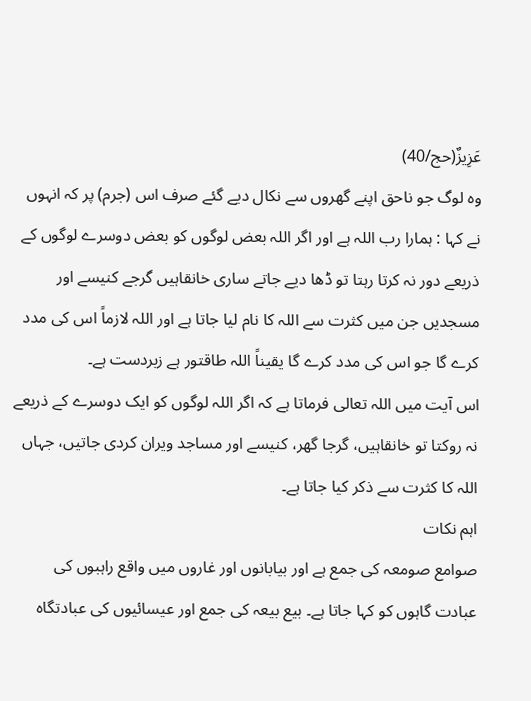عَزِیزٌ(حج/40)
وہ لوگ جو ناحق اپنے گھروں سے نکال دیے گئے صرف اس (جرم) پر کہ انہوں نے کہا : ہمارا رب اللہ ہے اور اگر اللہ بعض لوگوں کو بعض دوسرے لوگوں کے ذریعے دور نہ کرتا رہتا تو ڈھا دیے جاتے ساری خانقاہیں گرجے کنیسے اور مسجدیں جن میں کثرت سے اللہ کا نام لیا جاتا ہے اور اللہ لازماً اس کی مدد کرے گا جو اس کی مدد کرے گا یقیناً اللہ طاقتور ہے زبردست ہے۔
اس آیت میں اللہ تعالی فرماتا ہے کہ اگر اللہ لوگوں کو ایک دوسرے کے ذریعے نہ روکتا تو خانقاہیں، گرجا گھر، کنیسے اور مساجد ویران کردی جاتیں، جہاں اللہ کا کثرت سے ذکر کیا جاتا ہے۔
اہم نکات
صوامع صومعہ کی جمع ہے اور بیابانوں اور غاروں میں واقع راہبوں کی عبادت گاہوں کو کہا جاتا ہے۔ بیع بیعہ کی جمع اور عیسائیوں کی عبادتگاہ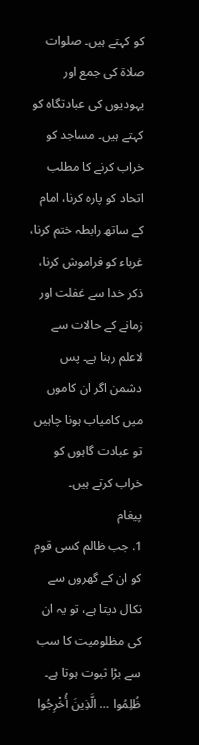کو کہتے ہیں۔ صلوات صلاۃ کی جمع اور یہودیوں کی عبادتگاہ کو کہتے ہیں۔ مساجد کو خراب کرنے کا مطلب اتحاد کو پارہ کرنا، امام کے ساتھ رابطہ ختم کرنا، غرباء کو فراموش کرنا، ذکر خدا سے غفلت اور زمانے کے حالات سے لاعلم رہنا ہے۔ پس دشمن اگر ان کاموں میں کامیاب ہونا چاہیں تو عبادت گاہوں کو خراب کرتے ہیں۔
پیغام
1. جب ظالم کسی قوم کو ان کے گھروں سے نکال دیتا ہے، تو یہ ان کی مظلومیت کا سب سے بڑا ثبوت ہوتا ہے۔ ظُلِمُوا … الَّذِینَ أُخْرِجُوا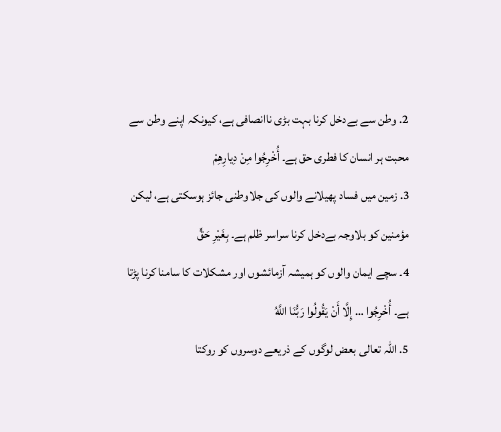2. وطن سے بےدخل کرنا بہت بڑی ناانصافی ہے، کیونکہ اپنے وطن سے محبت ہر انسان کا فطری حق ہے۔ أُخْرِجُوا مِنْ دِیارِهِمْ
3. زمین میں فساد پھیلانے والوں کی جلاوطنی جائز ہوسکتی ہے، لیکن مؤمنین کو بلاوجہ بےدخل کرنا سراسر ظلم ہے۔ بِغَیْرِ حَقٍّ
4۔ سچے ایمان والوں کو ہمیشہ آزمائشوں اور مشکلات کا سامنا کرنا پڑتا ہے۔ أُخْرِجُوا … إِلَّا أَنْ یَقُولُوا رَبُّنَا اللَّهُ
5. اللہ تعالی بعض لوگوں کے ذریعے دوسروں کو روکتا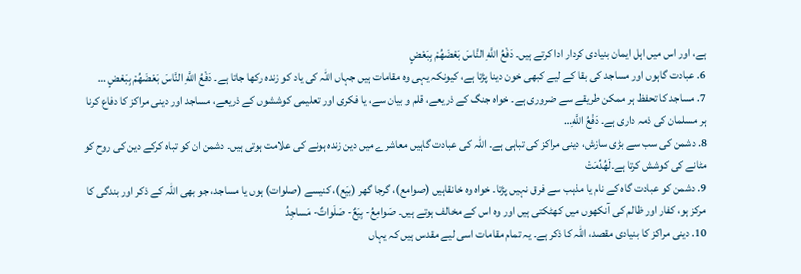ہے، اور اس میں اہل ایمان بنیادی کردار ادا کرتے ہیں۔ دَفْعُ اللَّهِ النَّاسَ بَعْضَهُمْ بِبَعْضٍ
6. عبادت گاہوں اور مساجد کی بقا کے لیے کبھی خون دینا پڑتا ہے، کیونکہ یہی وہ مقامات ہیں جہاں اللہ کی یاد کو زندہ رکھا جاتا ہے۔ دَفْعُ اللَّهِ النَّاسَ بَعْضَهُمْ بِبَعْضٍ …
7. مساجد کا تحفظ ہر ممکن طریقے سے ضروری ہے۔ خواہ جنگ کے ذریعے، قلم و بیان سے، یا فکری اور تعلیمی کوششوں کے ذریعے، مساجد اور دینی مراکز کا دفاع کرنا ہر مسلمان کی ذمہ داری ہے۔ دَفْعُ اللَّهِ…
8. دشمن کی سب سے بڑی سازش، دینی مراکز کی تباہی ہے۔ اللہ کی عبادت گاہیں معاشرے میں دین زندہ ہونے کی علامت ہوتی ہیں۔ دشمن ان کو تباہ کرکے دین کی روح کو مٹانے کی کوشش کرتا ہے۔لَهُدِّمَتْ
9. دشمن کو عبادت گاہ کے نام یا مذہب سے فرق نہیں پڑتا۔ خواہ وہ خانقاہیں (صوامع)، گرجا گھر (بیَع)، کنیسے (صلوات) ہوں یا مساجد، جو بھی اللہ کے ذکر اور بندگی کا مرکز ہو، کفار اور ظالم کی آنکھوں میں کھٹکتی ہیں اور وہ اس کے مخالف ہوتے ہیں۔ صَوامِعُ- بِیَعٌ- صَلَواتٌ- مَساجِدُ
10. دینی مراکز کا بنیادی مقصد، اللہ کا ذکر ہے۔ یہ تمام مقامات اسی لیے مقدس ہیں کہ یہاں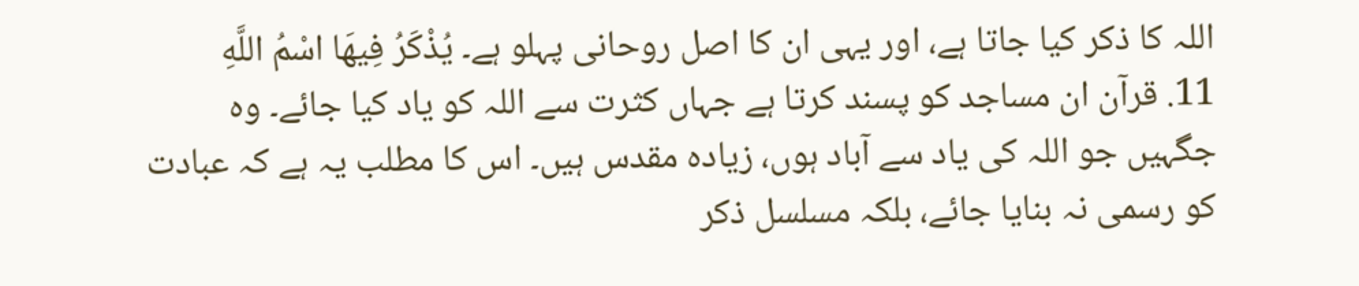اللہ کا ذکر کیا جاتا ہے، اور یہی ان کا اصل روحانی پہلو ہے۔ یُذْکَرُ فِیهَا اسْمُ اللَّهِ
11. قرآن ان مساجد کو پسند کرتا ہے جہاں کثرت سے اللہ کو یاد کیا جائے۔ وہ جگہیں جو اللہ کی یاد سے آباد ہوں، زیادہ مقدس ہیں۔ اس کا مطلب یہ ہے کہ عبادت کو رسمی نہ بنایا جائے، بلکہ مسلسل ذکر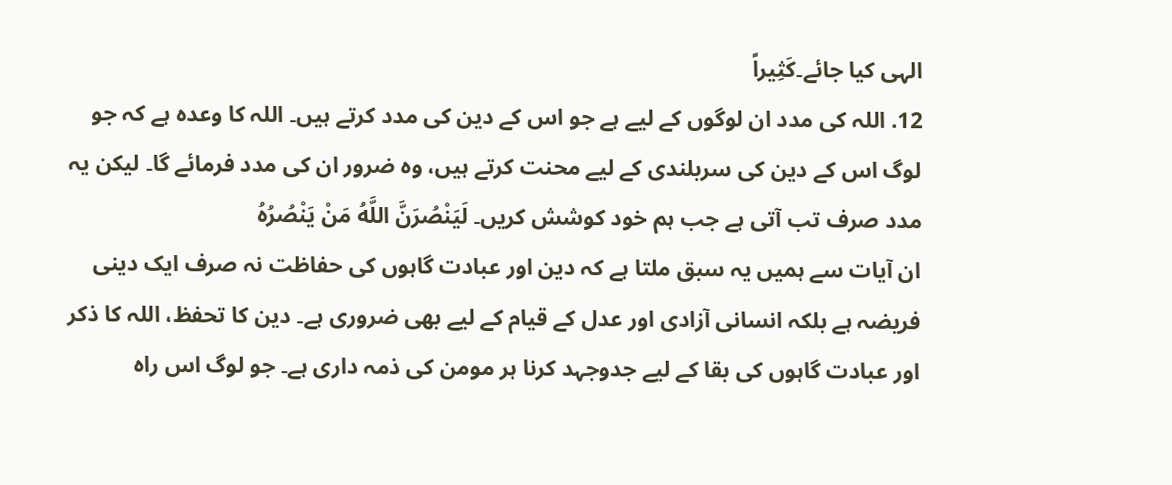الہی کیا جائے۔کَثِیراً
12. اللہ کی مدد ان لوگوں کے لیے ہے جو اس کے دین کی مدد کرتے ہیں۔ اللہ کا وعدہ ہے کہ جو لوگ اس کے دین کی سربلندی کے لیے محنت کرتے ہیں، وہ ضرور ان کی مدد فرمائے گا۔ لیکن یہ مدد صرف تب آتی ہے جب ہم خود کوشش کریں۔ لَیَنْصُرَنَّ اللَّهُ مَنْ یَنْصُرُهُ
ان آیات سے ہمیں یہ سبق ملتا ہے کہ دین اور عبادت گاہوں کی حفاظت نہ صرف ایک دینی فریضہ ہے بلکہ انسانی آزادی اور عدل کے قیام کے لیے بھی ضروری ہے۔ دین کا تحفظ، اللہ کا ذکر اور عبادت گاہوں کی بقا کے لیے جدوجہد کرنا ہر مومن کی ذمہ داری ہے۔ جو لوگ اس راہ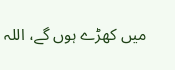میں کھڑے ہوں گے، اللہ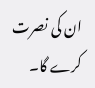ان کی نصرت کرے گا۔